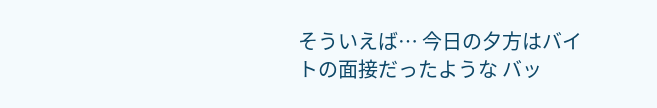そういえば… 今日の夕方はバイトの面接だったような バッ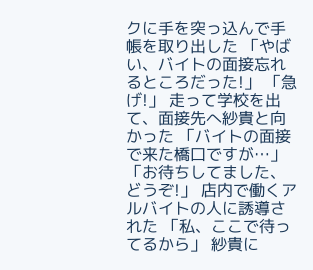クに手を突っ込んで手帳を取り出した 「やばい、バイトの面接忘れるところだった!」 「急げ!」 走って学校を出て、面接先へ紗貴と向かった 「バイトの面接で来た橋口ですが…」 「お待ちしてました、どうぞ!」 店内で働くアルバイトの人に誘導された 「私、ここで待ってるから」 紗貴に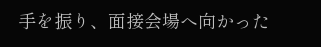手を振り、面接会場へ向かった